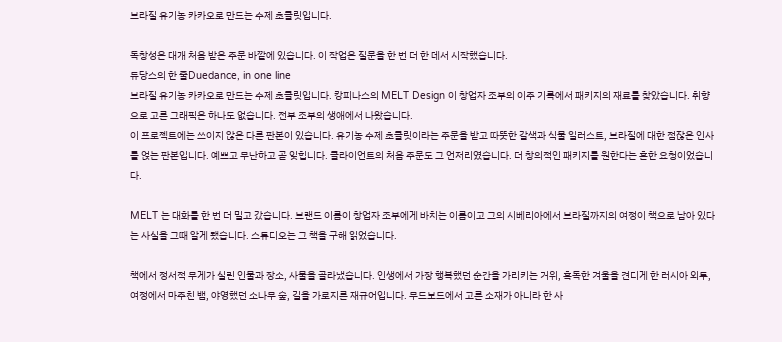브라질 유기농 카카오로 만드는 수제 초콜릿입니다.

독창성은 대개 처음 받은 주문 바깥에 있습니다. 이 작업은 질문을 한 번 더 한 데서 시작했습니다.
듀당스의 한 줄Duedance, in one line
브라질 유기농 카카오로 만드는 수제 초콜릿입니다. 캉피나스의 MELT Design 이 창업자 조부의 이주 기록에서 패키지의 재료를 찾았습니다. 취향으로 고른 그래픽은 하나도 없습니다. 전부 조부의 생애에서 나왔습니다.
이 프로젝트에는 쓰이지 않은 다른 판본이 있습니다. 유기농 수제 초콜릿이라는 주문을 받고 따뜻한 갈색과 식물 일러스트, 브라질에 대한 점잖은 인사를 얹는 판본입니다. 예쁘고 무난하고 곧 잊힙니다. 클라이언트의 처음 주문도 그 언저리였습니다. 더 창의적인 패키지를 원한다는 흔한 요청이었습니다.

MELT 는 대화를 한 번 더 밀고 갔습니다. 브랜드 이름이 창업자 조부에게 바치는 이름이고 그의 시베리아에서 브라질까지의 여정이 책으로 남아 있다는 사실을 그때 알게 됐습니다. 스튜디오는 그 책을 구해 읽었습니다.

책에서 정서적 무게가 실린 인물과 장소, 사물을 골라냈습니다. 인생에서 가장 행복했던 순간을 가리키는 거위, 혹독한 겨울을 견디게 한 러시아 외투, 여정에서 마주친 뱀, 야영했던 소나무 숲, 길을 가로지른 재규어입니다. 무드보드에서 고른 소재가 아니라 한 사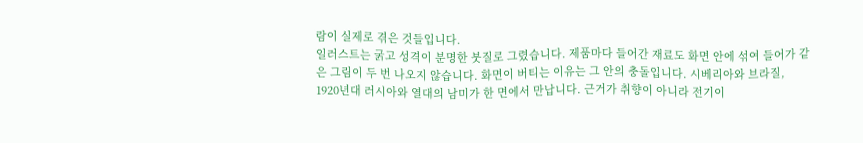람이 실제로 겪은 것들입니다.
일러스트는 굵고 성격이 분명한 붓질로 그렸습니다. 제품마다 들어간 재료도 화면 안에 섞여 들어가 같은 그림이 두 번 나오지 않습니다. 화면이 버티는 이유는 그 안의 충돌입니다. 시베리아와 브라질, 1920년대 러시아와 열대의 남미가 한 면에서 만납니다. 근거가 취향이 아니라 전기이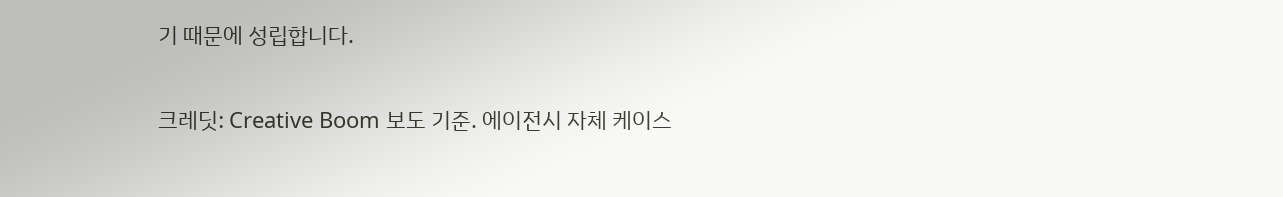기 때문에 성립합니다.


크레딧: Creative Boom 보도 기준. 에이전시 자체 케이스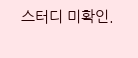스터디 미확인.